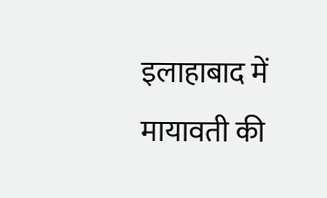इलाहाबाद में मायावती की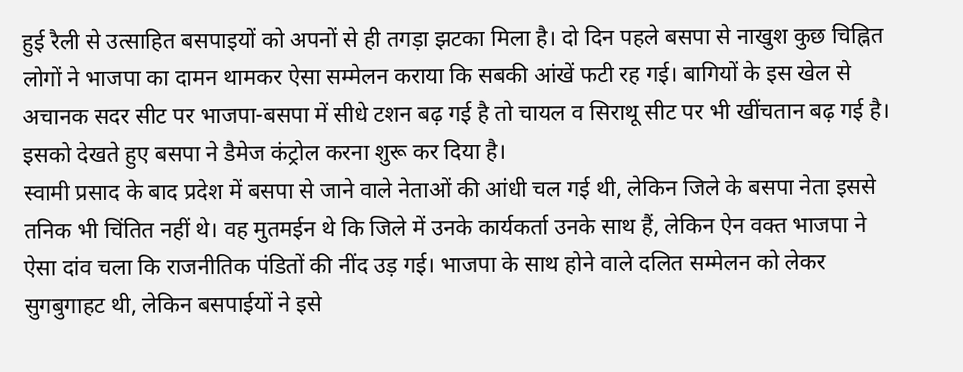हुई रैली से उत्साहित बसपाइयों को अपनों से ही तगड़ा झटका मिला है। दो दिन पहले बसपा से नाखुश कुछ चिह्नित लोगों ने भाजपा का दामन थामकर ऐसा सम्मेलन कराया कि सबकी आंखें फटी रह गई। बागियों के इस खेल से अचानक सदर सीट पर भाजपा-बसपा में सीधे टशन बढ़ गई है तो चायल व सिराथू सीट पर भी खींचतान बढ़ गई है। इसको देखते हुए बसपा ने डैमेज कंट्रोल करना शुरू कर दिया है।
स्वामी प्रसाद के बाद प्रदेश में बसपा से जाने वाले नेताओं की आंधी चल गई थी, लेकिन जिले के बसपा नेता इससे तनिक भी चिंतित नहीं थे। वह मुतमईन थे कि जिले में उनके कार्यकर्ता उनके साथ हैं, लेकिन ऐन वक्त भाजपा ने ऐसा दांव चला कि राजनीतिक पंडितों की नींद उड़ गई। भाजपा के साथ होने वाले दलित सम्मेलन को लेकर सुगबुगाहट थी, लेकिन बसपाईयों ने इसे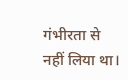गंभीरता से नहीं लिया था।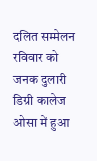दलित सम्मेलन रविवार को जनक दुलारी डिग्री कालेज ओसा में हुआ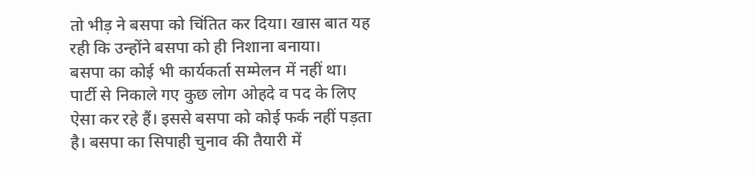तो भीड़ ने बसपा को चिंतित कर दिया। खास बात यह रही कि उन्होंने बसपा को ही निशाना बनाया।
बसपा का कोई भी कार्यकर्ता सम्मेलन में नहीं था। पार्टी से निकाले गए कुछ लोग ओहदे व पद के लिए ऐसा कर रहे हैं। इससे बसपा को कोई फर्क नहीं पड़ता है। बसपा का सिपाही चुनाव की तैयारी में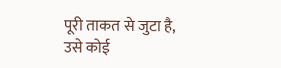पूरी ताकत से जुटा है, उसे कोई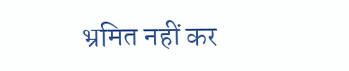भ्रमित नहीं कर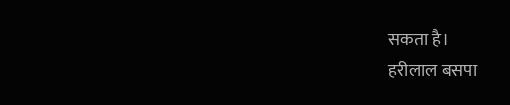सकता है।
हरीलाल बसपा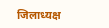जिलाध्यक्ष